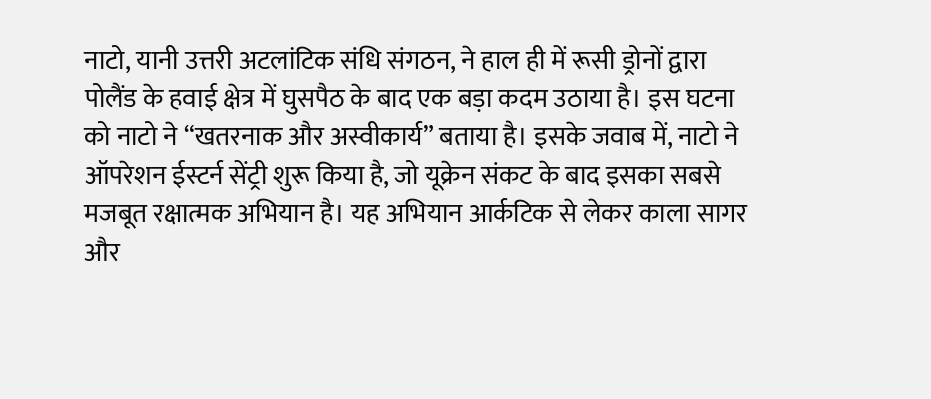नाटो, यानी उत्तरी अटलांटिक संधि संगठन, ने हाल ही में रूसी ड्रोनों द्वारा पोलैंड के हवाई क्षेत्र में घुसपैठ के बाद एक बड़ा कदम उठाया है। इस घटना को नाटो ने “खतरनाक और अस्वीकार्य” बताया है। इसके जवाब में, नाटो ने ऑपरेशन ईस्टर्न सेंट्री शुरू किया है, जो यूक्रेन संकट के बाद इसका सबसे मजबूत रक्षात्मक अभियान है। यह अभियान आर्कटिक से लेकर काला सागर और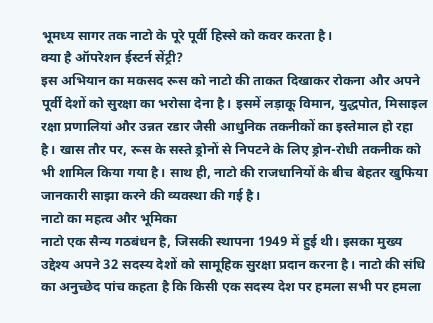भूमध्य सागर तक नाटो के पूरे पूर्वी हिस्से को कवर करता है।
क्या है ऑपरेशन ईस्टर्न सेंट्री?
इस अभियान का मकसद रूस को नाटो की ताकत दिखाकर रोकना और अपने पूर्वी देशों को सुरक्षा का भरोसा देना है। इसमें लड़ाकू विमान, युद्धपोत, मिसाइल रक्षा प्रणालियां और उन्नत रडार जैसी आधुनिक तकनीकों का इस्तेमाल हो रहा है। खास तौर पर, रूस के सस्ते ड्रोनों से निपटने के लिए ड्रोन-रोधी तकनीक को भी शामिल किया गया है। साथ ही, नाटो की राजधानियों के बीच बेहतर खुफिया जानकारी साझा करने की व्यवस्था की गई है।
नाटो का महत्व और भूमिका
नाटो एक सैन्य गठबंधन है, जिसकी स्थापना 1949 में हुई थी। इसका मुख्य उद्देश्य अपने 32 सदस्य देशों को सामूहिक सुरक्षा प्रदान करना है। नाटो की संधि का अनुच्छेद पांच कहता है कि किसी एक सदस्य देश पर हमला सभी पर हमला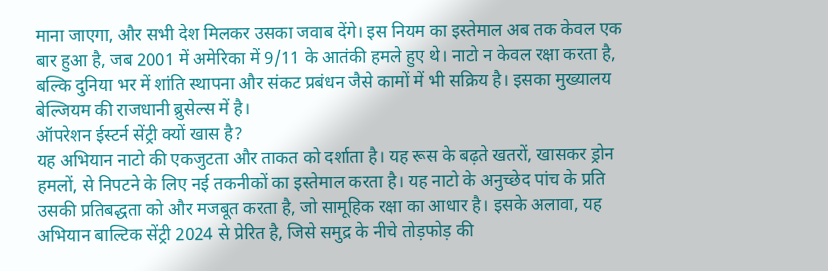माना जाएगा, और सभी देश मिलकर उसका जवाब देंगे। इस नियम का इस्तेमाल अब तक केवल एक बार हुआ है, जब 2001 में अमेरिका में 9/11 के आतंकी हमले हुए थे। नाटो न केवल रक्षा करता है, बल्कि दुनिया भर में शांति स्थापना और संकट प्रबंधन जैसे कामों में भी सक्रिय है। इसका मुख्यालय बेल्जियम की राजधानी ब्रुसेल्स में है।
ऑपरेशन ईस्टर्न सेंट्री क्यों खास है?
यह अभियान नाटो की एकजुटता और ताकत को दर्शाता है। यह रूस के बढ़ते खतरों, खासकर ड्रोन हमलों, से निपटने के लिए नई तकनीकों का इस्तेमाल करता है। यह नाटो के अनुच्छेद पांच के प्रति उसकी प्रतिबद्धता को और मजबूत करता है, जो सामूहिक रक्षा का आधार है। इसके अलावा, यह अभियान बाल्टिक सेंट्री 2024 से प्रेरित है, जिसे समुद्र के नीचे तोड़फोड़ की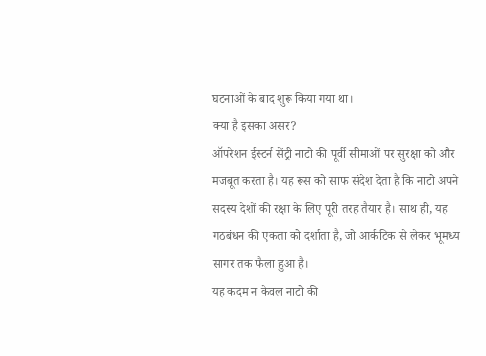घटनाओं के बाद शुरू किया गया था।
क्या है इसका असर?
ऑपरेशन ईस्टर्न सेंट्री नाटो की पूर्वी सीमाओं पर सुरक्षा को और मजबूत करता है। यह रूस को साफ संदेश देता है कि नाटो अपने सदस्य देशों की रक्षा के लिए पूरी तरह तैयार है। साथ ही, यह गठबंधन की एकता को दर्शाता है, जो आर्कटिक से लेकर भूमध्य सागर तक फैला हुआ है।
यह कदम न केवल नाटो की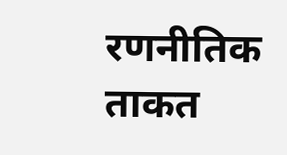रणनीतिक ताकत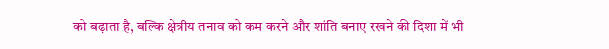को बढ़ाता है, बल्कि क्षेत्रीय तनाव को कम करने और शांति बनाए रखने की दिशा में भी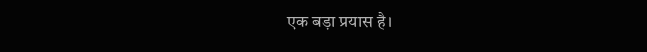एक बड़ा प्रयास है।